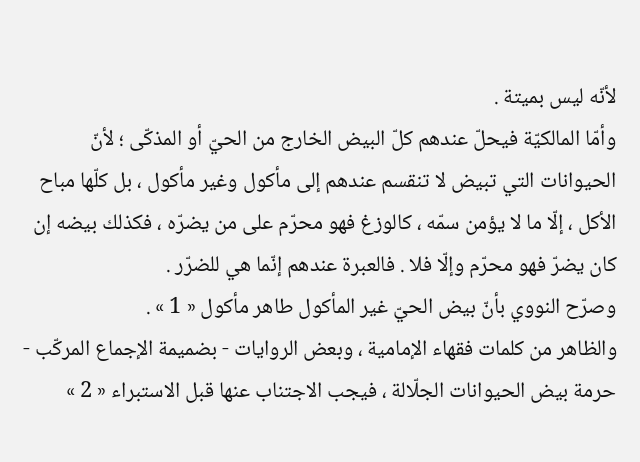لأنّه ليس بميتة .
وأمّا المالكيّة فيحلّ عندهم كلّ البيض الخارج من الحيّ أو المذكّى ؛ لأنّ الحيوانات التي تبيض لا تنقسم عندهم إلى مأكول وغير مأكول ، بل كلّها مباح الأكل ، إلّا ما لا يؤمن سمّه ، كالوزغ فهو محرّم على من يضرّه ، فكذلك بيضه إن كان يضرّ فهو محرّم وإلّا فلا . فالعبرة عندهم إنّما هي للضرّر .
وصرّح النووي بأنّ بيض الحيّ غير المأكول طاهر مأكول « 1 » .
والظاهر من كلمات فقهاء الإمامية ، وبعض الروايات - بضميمة الإجماع المركّب - حرمة بيض الحيوانات الجلّالة ، فيجب الاجتناب عنها قبل الاستبراء « 2 »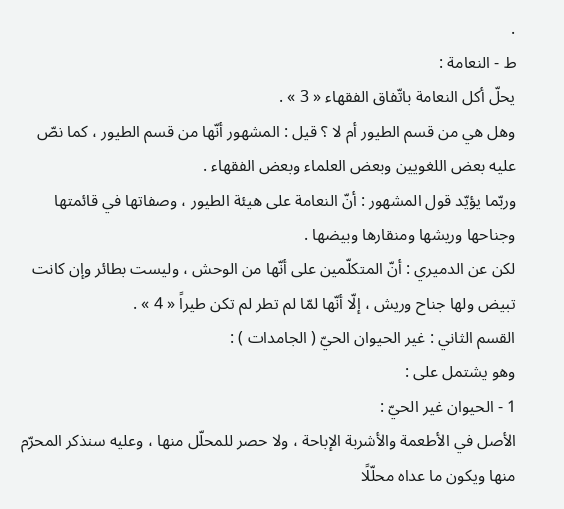.
ط - النعامة :
يحلّ أكل النعامة باتّفاق الفقهاء « 3 » .
وهل هي من قسم الطيور أم لا ؟ قيل : المشهور أنّها من قسم الطيور ، كما نصّ عليه بعض اللغويين وبعض العلماء وبعض الفقهاء .
وربّما يؤيّد قول المشهور : أنّ النعامة على هيئة الطيور ، وصفاتها في قائمتها وجناحها وريشها ومنقارها وبيضها .
لكن عن الدميري : أنّ المتكلّمين على أنّها من الوحش ، وليست بطائر وإن كانت تبيض ولها جناح وريش ، إلّا أنّها لمّا لم تطر لم تكن طيراً « 4 » .
القسم الثاني : غير الحيوان الحيّ ( الجامدات ) :
وهو يشتمل على :
1 - الحيوان غير الحيّ :
الأصل في الأطعمة والأشربة الإباحة ، ولا حصر للمحلّل منها ، وعليه سنذكر المحرّم منها ويكون ما عداه محلّلًا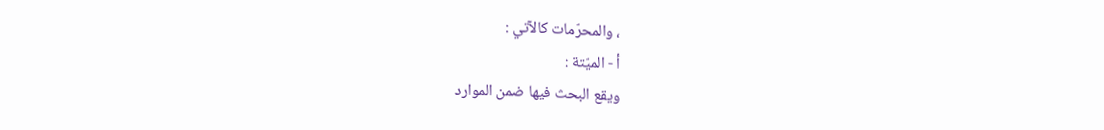، والمحرّمات كالآتي :
أ - الميّتة :
ويقع البحث فيها ضمن الموارد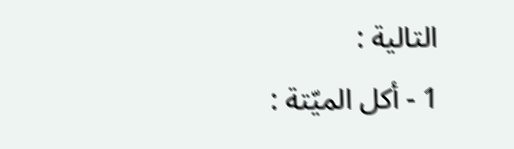التالية :
1 - أكل الميّتة :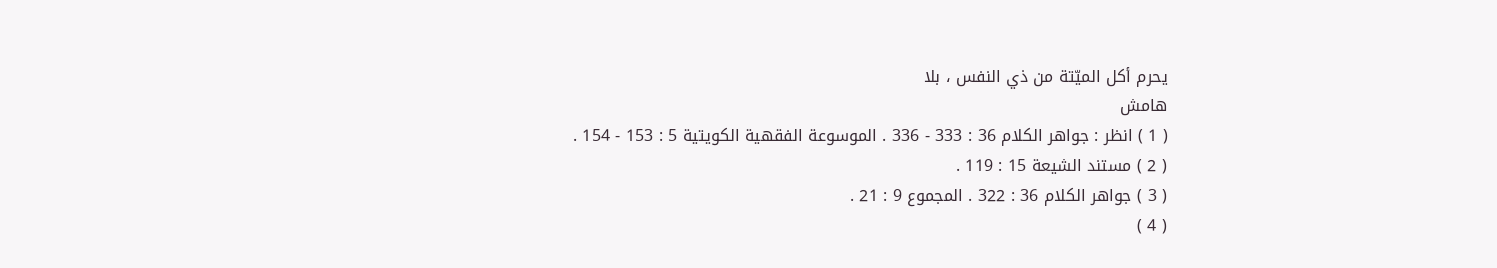يحرم أكل الميّتة من ذي النفس ، بلا
هامش
( 1 ) انظر : جواهر الكلام 36 : 333 - 336 . الموسوعة الفقهية الكويتية 5 : 153 - 154 .
( 2 ) مستند الشيعة 15 : 119 .
( 3 ) جواهر الكلام 36 : 322 . المجموع 9 : 21 .
( 4 )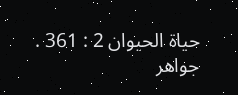حياة الحيوان 2 : 361 . جواهر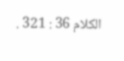الكلام 36 : 321 .